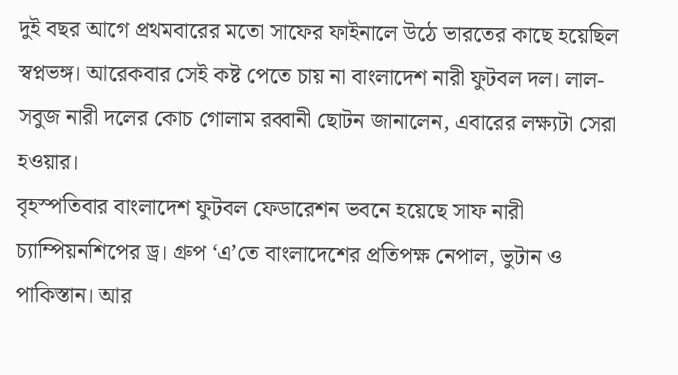দুই বছর আগে প্রথমবারের মতো সাফের ফাইনালে উঠে ভারতের কাছে হয়েছিল স্বপ্নভঙ্গ। আরেকবার সেই কষ্ট পেতে চায় না বাংলাদেশ নারী ফুটবল দল। লাল-সবুজ নারী দলের কোচ গোলাম রব্বানী ছোটন জানালেন, এবারের লক্ষ্যটা সেরা হওয়ার।
বৃহস্পতিবার বাংলাদেশ ফুটবল ফেডারেশন ভবনে হয়েছে সাফ নারী চ্যাম্পিয়নশিপের ড্র। গ্রুপ ‘এ’তে বাংলাদেশের প্রতিপক্ষ নেপাল, ভুটান ও পাকিস্তান। আর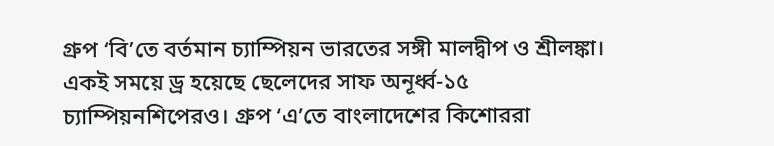গ্রুপ ‘বি’তে বর্তমান চ্যাম্পিয়ন ভারতের সঙ্গী মালদ্বীপ ও শ্রীলঙ্কা।
একই সময়ে ড্র হয়েছে ছেলেদের সাফ অনূর্ধ্ব-১৫ চ্যাম্পিয়নশিপেরও। গ্রুপ ‘এ’তে বাংলাদেশের কিশোররা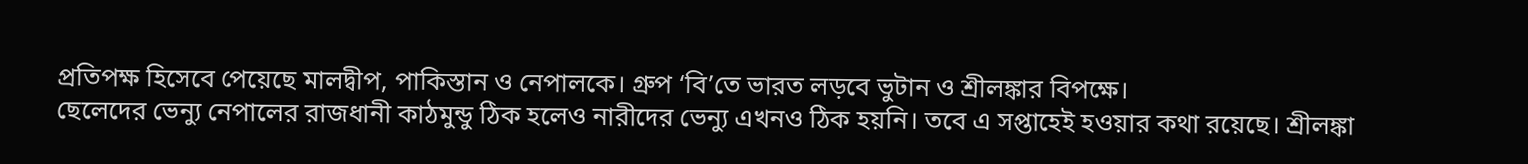প্রতিপক্ষ হিসেবে পেয়েছে মালদ্বীপ, পাকিস্তান ও নেপালকে। গ্রুপ ‘বি’তে ভারত লড়বে ভুটান ও শ্রীলঙ্কার বিপক্ষে।
ছেলেদের ভেন্যু নেপালের রাজধানী কাঠমুন্ডু ঠিক হলেও নারীদের ভেন্যু এখনও ঠিক হয়নি। তবে এ সপ্তাহেই হওয়ার কথা রয়েছে। শ্রীলঙ্কা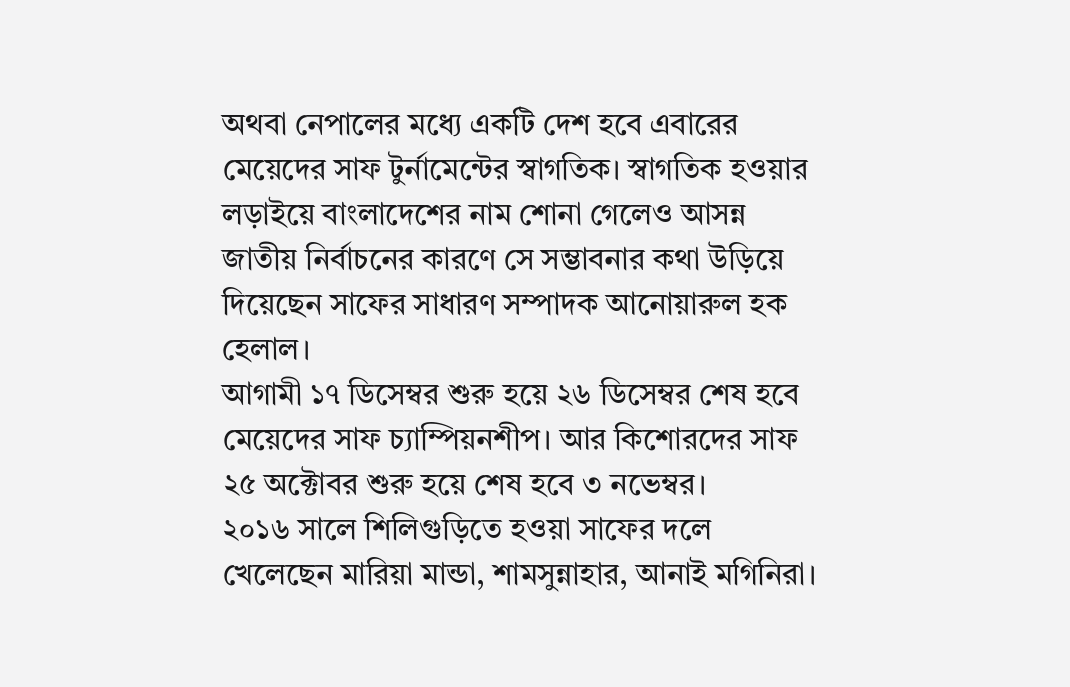অথবা নেপালের মধ্যে একটি দেশ হবে এবারের মেয়েদের সাফ টুর্নামেন্টের স্বাগতিক। স্বাগতিক হওয়ার লড়াইয়ে বাংলাদেশের নাম শোনা গেলেও আসন্ন জাতীয় নির্বাচনের কারণে সে সম্ভাবনার কথা উড়িয়ে দিয়েছেন সাফের সাধারণ সম্পাদক আনোয়ারুল হক হেলাল।
আগামী ১৭ ডিসেম্বর শুরু হয়ে ২৬ ডিসেম্বর শেষ হবে মেয়েদের সাফ চ্যাম্পিয়নশীপ। আর কিশোরদের সাফ ২৫ অক্টোবর শুরু হয়ে শেষ হবে ৩ নভেম্বর।
২০১৬ সালে শিলিগুড়িতে হওয়া সাফের দলে খেলেছেন মারিয়া মান্ডা, শামসুন্নাহার, আনাই মগিনিরা।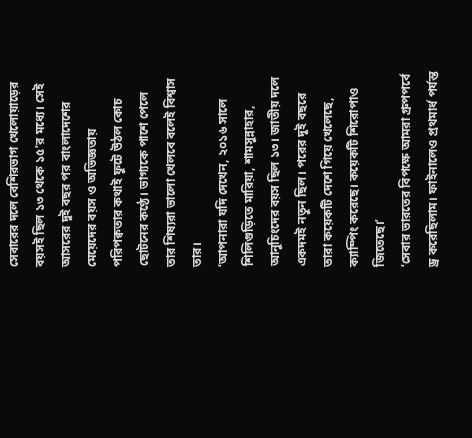সেবারের দলে বেশিরভাগ খেলোয়াড়ের বয়সই ছিল ১৩ থেকে ১৫’র মধ্যে। সেই আসরের দুই বছর পর বাংলাদেশের মেয়েদের বয়স ও অভিজ্ঞতায় পরিপক্বতার কথাই ফুটে উঠল কোচ ছোটনের কণ্ঠে। ভাগ্যকে পাশে পেলে তার শিষ্যরা ভালো খেলবে বলেই বিশ্বাস তার।
‘আপনারা যদি দেখেন, ২০১৬ সালে শিলিগুড়িতে মারিয়া, শামসুন্নাহার, আনুচিংদের বয়স ছিল ১৩। জাতীয় দলে একদমই নতুন ছিল। পরের দুই বছরে তারা কয়েকটি দেশে গিয়ে খেলেছে, ক্যাম্পিং করেছে। কয়েকটি শিরোপাও জিতেছে।’
‘সেবার ভারতের বিপক্ষে আমরা গ্রুপপর্বে ড্র করেছিলাম। ফাইনালেও প্রথমার্ধ পর্যন্ত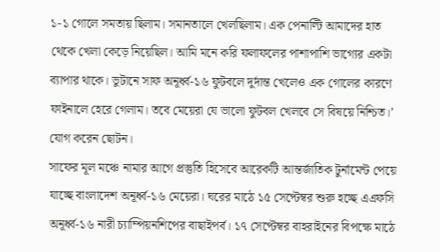১-১ গোলে সমতায় ছিলাম। সমানতালে খেলছিলাম। এক পেনাল্টি আমাদের হাত থেকে খেলা কেড়ে নিয়েছিল। আমি মনে করি ফলাফলের পাশাপাশি ভাগ্যের একটা ব্যাপার থাকে। ভুটানে সাফ অনূর্ধ্ব-১৬ ফুটবলে দুর্দান্ত খেলেও এক গোলের কারণে ফাইনালে হেরে গেলাম। তবে মেয়েরা যে ভালো ফুটবল খেলবে সে বিষয়ে নিশ্চিত।’ যোগ করেন ছোটন।
সাফের মূল মঞ্চে নামার আগে প্রস্তুতি হিসেবে আরেকটি আন্তর্জাতিক টুর্নামেন্ট পেয়ে যাচ্ছে বাংলাদেশ অনূর্ধ্ব-১৬ মেয়েরা। ঘরের মাঠে ১৫ সেপ্টেম্বর শুরু হচ্ছে এএফসি অনূর্ধ্ব-১৬ নারী চ্যাম্পিয়নশিপের বাছাইপর্ব। ১৭ সেপ্টেম্বর বাহরাইনের বিপক্ষে মাঠে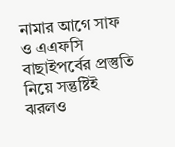নামার আগে সাফ ও এএফসি বাছাইপর্বের প্রস্তুতি নিয়ে সন্তুষ্টিই ঝরলও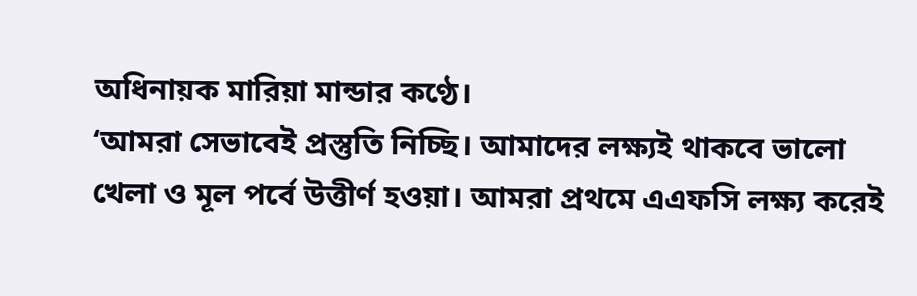অধিনায়ক মারিয়া মান্ডার কণ্ঠে।
‘আমরা সেভাবেই প্রস্তুতি নিচ্ছি। আমাদের লক্ষ্যই থাকবে ভালো খেলা ও মূল পর্বে উত্তীর্ণ হওয়া। আমরা প্রথমে এএফসি লক্ষ্য করেই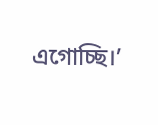এগোচ্ছি।’